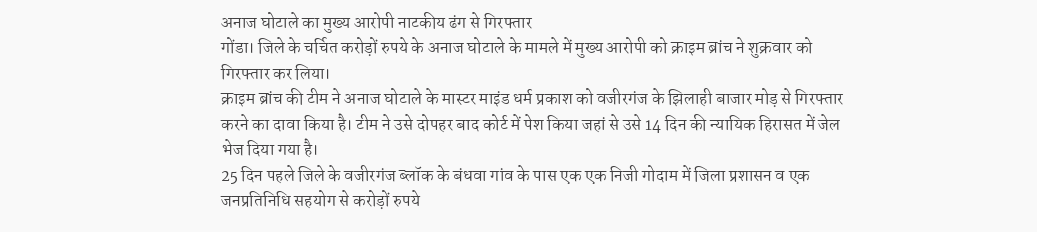अनाज घोटाले का मुख्य आरोपी नाटकीय ढंग से गिरफ्तार
गोंडा। जिले के चर्चित करोड़ों रुपये के अनाज घोटाले के मामले में मुख्य आरोपी को क्राइम ब्रांच ने शुक्रवार को गिरफ्तार कर लिया।
क्राइम ब्रांच की टीम ने अनाज घोटाले के मास्टर माइंड धर्म प्रकाश को वजीरगंज के झिलाही बाजार मोड़ से गिरफ्तार करने का दावा किया है। टीम ने उसे दोपहर बाद कोर्ट में पेश किया जहां से उसे 14 दिन की न्यायिक हिरासत में जेल भेज दिया गया है।
25 दिन पहले जिले के वजीरगंज ब्लॉक के बंधवा गांव के पास एक एक निजी गोदाम में जिला प्रशासन व एक जनप्रतिनिधि सहयोग से करोड़ों रुपये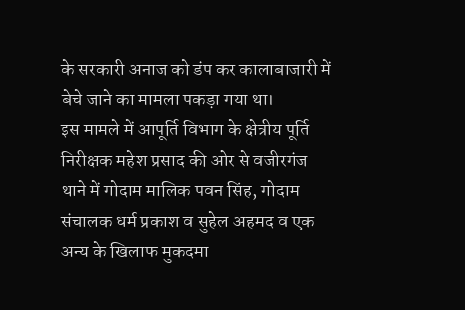के सरकारी अनाज को डंप कर कालाबाजारी में बेचे जाने का मामला पकड़ा गया था।
इस मामले में आपूर्ति विभाग के क्षेत्रीय पूर्ति निरीक्षक महेश प्रसाद की ओर से वजीरगंज थाने में गोदाम मालिक पवन सिंह, गोदाम संचालक धर्म प्रकाश व सुहेल अहमद व एक अन्य के खिलाफ मुकदमा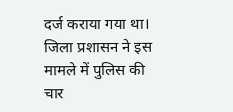दर्ज कराया गया था।
जिला प्रशासन ने इस मामले में पुलिस की चार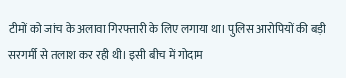टीमों को जांच के अलावा गिरफ्तारी के लिए लगाया था। पुलिस आरोपियों की बड़ी सरगर्मी से तलाश कर रही थी। इसी बीच में गोदाम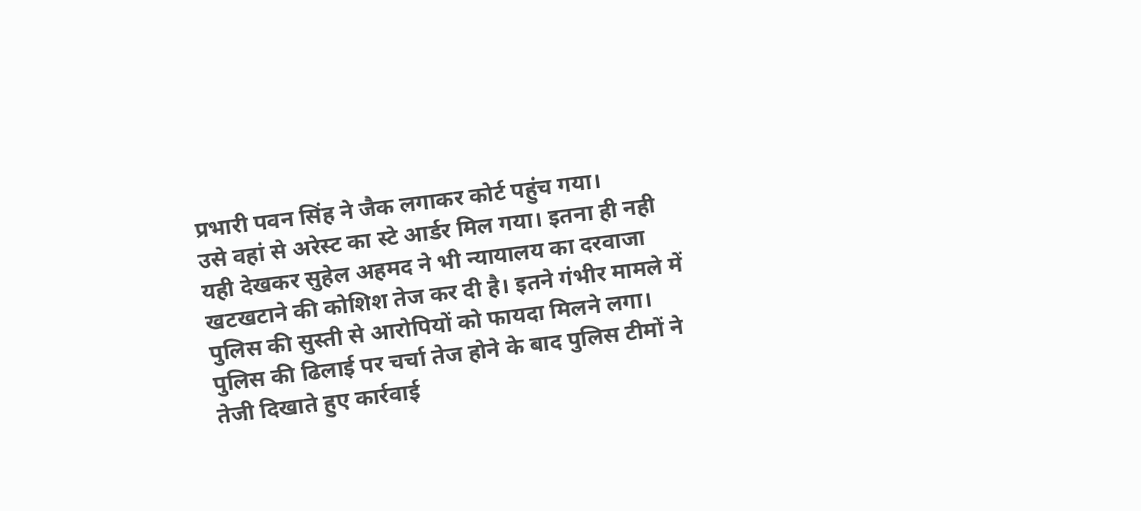प्रभारी पवन सिंह ने जैक लगाकर कोर्ट पहुंच गया।
उसे वहां से अरेस्ट का स्टे आर्डर मिल गया। इतना ही नही यही देखकर सुहेल अहमद ने भी न्यायालय का दरवाजा खटखटाने की कोशिश तेज कर दी है। इतने गंभीर मामले में पुलिस की सुस्ती से आरोपियों को फायदा मिलने लगा।
पुलिस की ढिलाई पर चर्चा तेज होने के बाद पुलिस टीमों ने तेजी दिखाते हुए कार्रवाई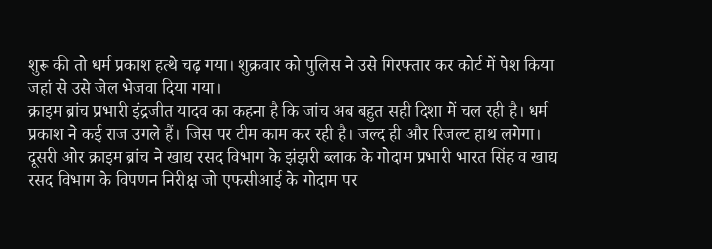शुरू की तो धर्म प्रकाश हत्थे चढ़ गया। शुक्रवार को पुलिस ने उसे गिरफ्तार कर कोर्ट में पेश किया जहां से उसे जेल भेजवा दिया गया।
क्राइम ब्रांच प्रभारी इंद्रजीत यादव का कहना है कि जांच अब बहुत सही दिशा में चल रही है। धर्म प्रकाश ने कई राज उगले हैं। जिस पर टीम काम कर रही है। जल्द ही और रिजल्ट हाथ लगेगा।
दूसरी ओर क्राइम ब्रांच ने खाद्य रसद विभाग के झंझरी ब्लाक के गोदाम प्रभारी भारत सिंह व खाद्य रसद विभाग के विपणन निरीक्ष जो एफसीआई के गोदाम पर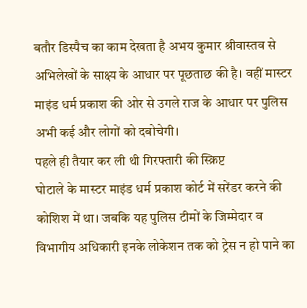बतौर डिस्पैच का काम देखता है अभय कुमार श्रीवास्तव से अभिलेखों के साक्ष्य के आधार पर पूछताछ की है। वहीं मास्टर माइंड धर्म प्रकाश की ओर से उगले राज के आधार पर पुलिस अभी कई और लोगों को दबोचेगी।
पहले ही तैयार कर ली थी गिरफ्तारी की स्क्रिप्ट
घोटाले के मास्टर माइंड धर्म प्रकाश कोर्ट में सरेंडर करने की कोशिश में था। जबकि यह पुलिस टीमों के जिम्मेदार व विभागीय अधिकारी इनके लोकेशन तक को ट्रेस न हो पाने का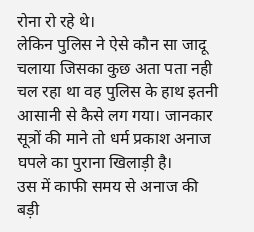रोना रो रहे थे।
लेकिन पुलिस ने ऐसे कौन सा जादू चलाया जिसका कुछ अता पता नही चल रहा था वह पुलिस के हाथ इतनी आसानी से कैसे लग गया। जानकार सूत्रों की माने तो धर्म प्रकाश अनाज घपले का पुराना खिलाड़ी है।
उस में काफी समय से अनाज की बड़ी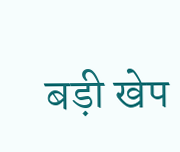बड़ी खेप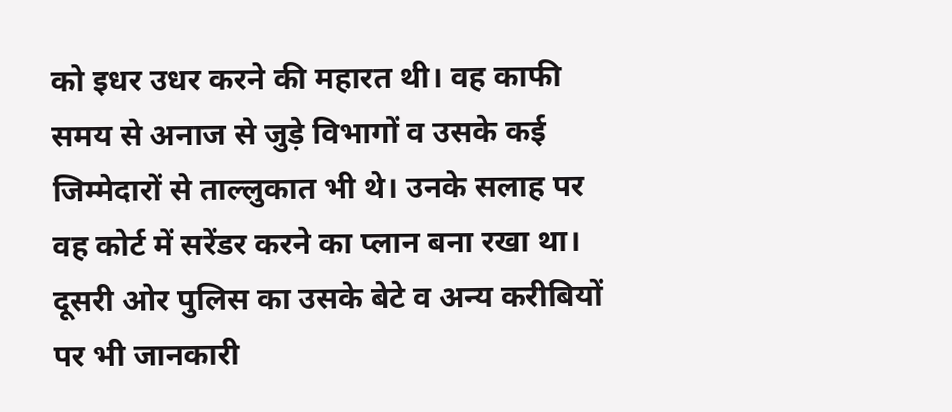को इधर उधर करने की महारत थी। वह काफी समय से अनाज से जुड़े विभागों व उसके कई जिम्मेदारों से ताल्लुकात भी थे। उनके सलाह पर वह कोर्ट में सरेंडर करने का प्लान बना रखा था। दूसरी ओर पुलिस का उसके बेटे व अन्य करीबियों पर भी जानकारी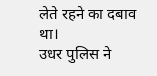लेते रहने का दबाव था।
उधर पुलिस ने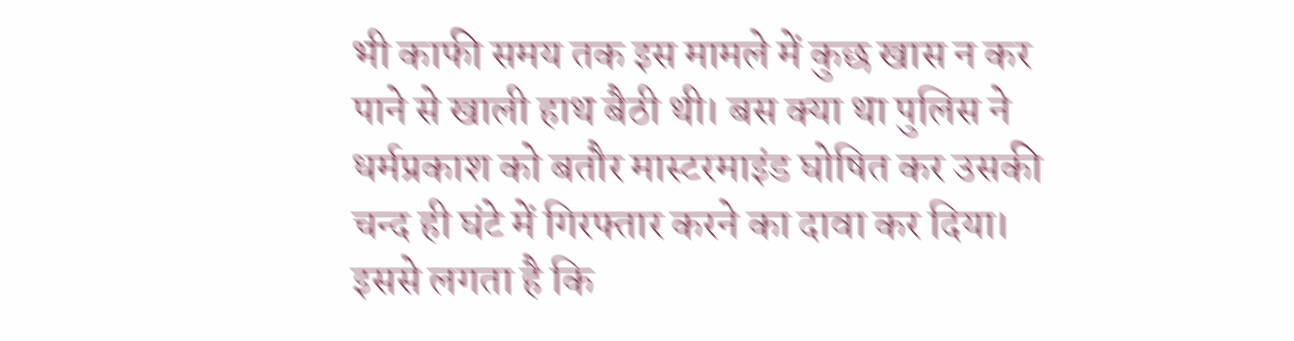भी काफी समय तक इस मामले में कुछ खास न कर पाने से खाली हाथ बैठी थी। बस क्या था पुलिस ने धर्मप्रकाश को बतौर मास्टरमाइंड घोषित कर उसकी चन्द ही घंटे में गिरफ्तार करने का दावा कर दिया। इससे लगता है कि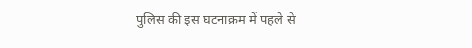पुलिस की इस घटनाक्रम में पहले से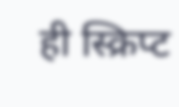ही स्क्रिप्ट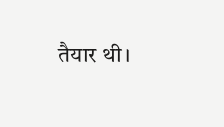तैयार थी।